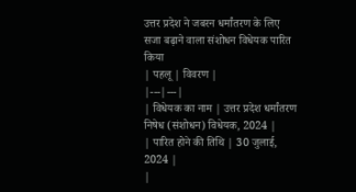उत्तर प्रदेश ने जबरन धर्मांतरण के लिए सजा बढ़ाने वाला संशोधन विधेयक पारित किया
| पहलू | विवरण |
|---|---|
| विधेयक का नाम | उत्तर प्रदेश धर्मांतरण निषेध (संशोधन) विधेयक, 2024 |
| पारित होने की तिथि | 30 जुलाई, 2024 |
|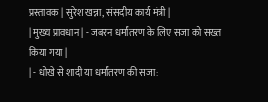प्रस्तावक | सुरेश खन्ना, संसदीय कार्य मंत्री |
| मुख्य प्रावधान | - जबरन धर्मांतरण के लिए सजा को सख्त किया गया |
| - धोखे से शादी या धर्मांतरण की सजा: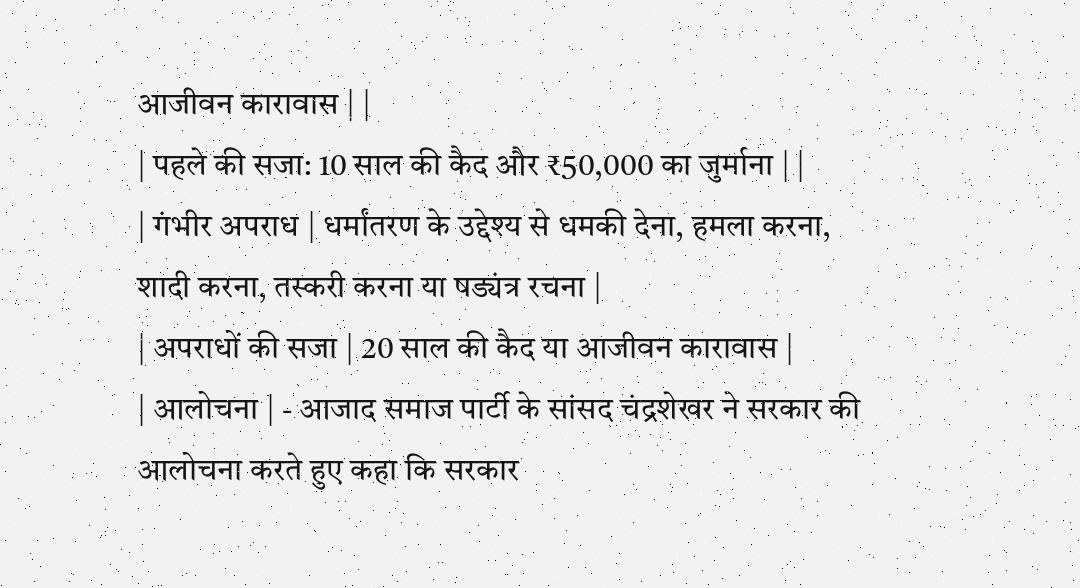आजीवन कारावास | |
| पहले की सजा: 10 साल की कैद और ₹50,000 का जुर्माना | |
| गंभीर अपराध | धर्मांतरण के उद्देश्य से धमकी देना, हमला करना, शादी करना, तस्करी करना या षड्यंत्र रचना |
| अपराधों की सजा | 20 साल की कैद या आजीवन कारावास |
| आलोचना | - आजाद समाज पार्टी के सांसद चंद्रशेखर ने सरकार की आलोचना करते हुए कहा कि सरकार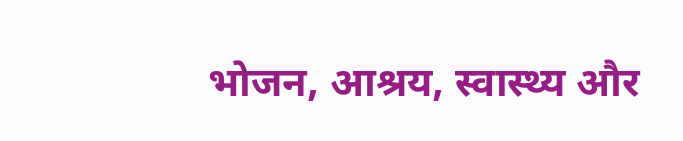भोजन, आश्रय, स्वास्थ्य और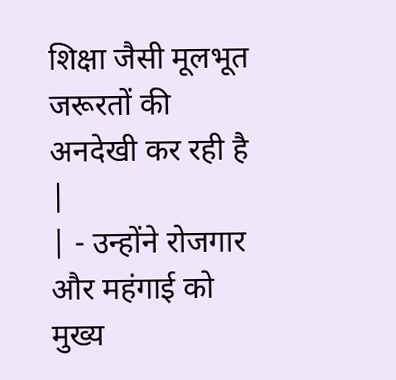शिक्षा जैसी मूलभूत जरूरतों की अनदेखी कर रही है |
| - उन्होंने रोजगार और महंगाई को मुख्य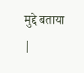मुद्दे बताया |